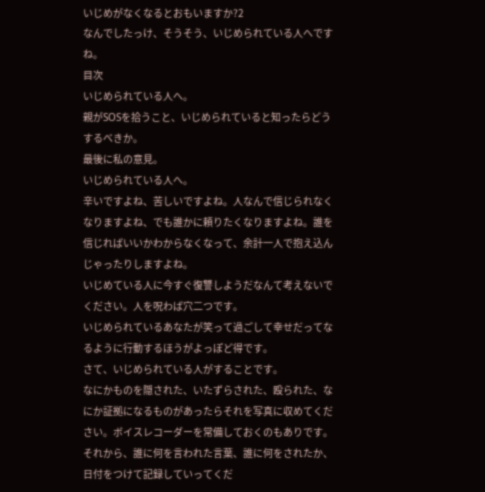いじめがなくなるとおもいますか?2
なんでしたっけ、そうそう、いじめられている人へですね。
目次
いじめられている人へ。
親がSOSを拾うこと、いじめられていると知ったらどうするべきか。
最後に私の意見。
いじめられている人へ。
辛いですよね、苦しいですよね。人なんで信じられなくなりますよね、でも誰かに頼りたくなりますよね。誰を信じればいいかわからなくなって、余計一人で抱え込んじゃったりしますよね。
いじめている人に今すぐ復讐しようだなんて考えないでください。人を呪わば穴二つです。
いじめられているあなたが笑って過ごして幸せだってなるように行動するほうがよっぽど得です。
さて、いじめられている人がすることです。
なにかものを隠された、いたずらされた、殴られた、なにか証拠になるものがあったらそれを写真に収めてください。ボイスレコーダーを常備しておくのもありです。
それから、誰に何を言われた言葉、誰に何をされたか、日付をつけて記録していってくだ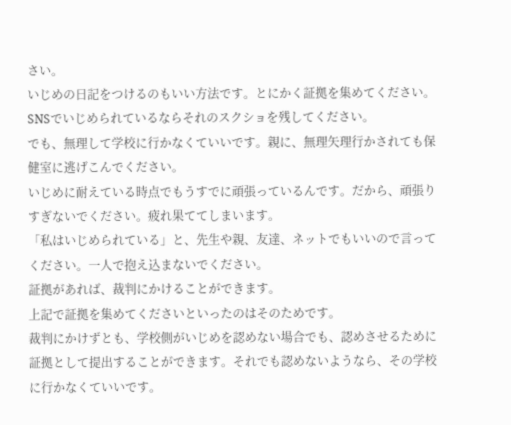さい。
いじめの日記をつけるのもいい方法です。とにかく証拠を集めてください。
SNSでいじめられているならそれのスクショを残してください。
でも、無理して学校に行かなくていいです。親に、無理矢理行かされても保健室に逃げこんでください。
いじめに耐えている時点でもうすでに頑張っているんです。だから、頑張りすぎないでください。疲れ果ててしまいます。
「私はいじめられている」と、先生や親、友達、ネットでもいいので言ってください。一人で抱え込まないでください。
証拠があれば、裁判にかけることができます。
上記で証拠を集めてくださいといったのはそのためです。
裁判にかけずとも、学校側がいじめを認めない場合でも、認めさせるために証拠として提出することができます。それでも認めないようなら、その学校に行かなくていいです。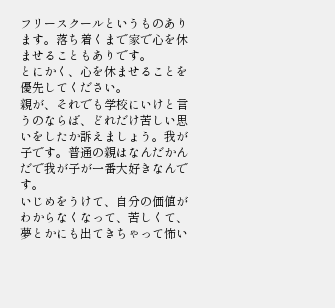フリースクールというものあります。落ち着くまで家で心を休ませることもありです。
とにかく、心を休ませることを優先してください。
親が、それでも学校にいけと言うのならば、どれだけ苦しい思いをしたか訴えましょう。我が子です。普通の親はなんだかんだで我が子が一番大好きなんです。
いじめをうけて、自分の価値がわからなくなって、苦しくて、夢とかにも出てきちゃって怖い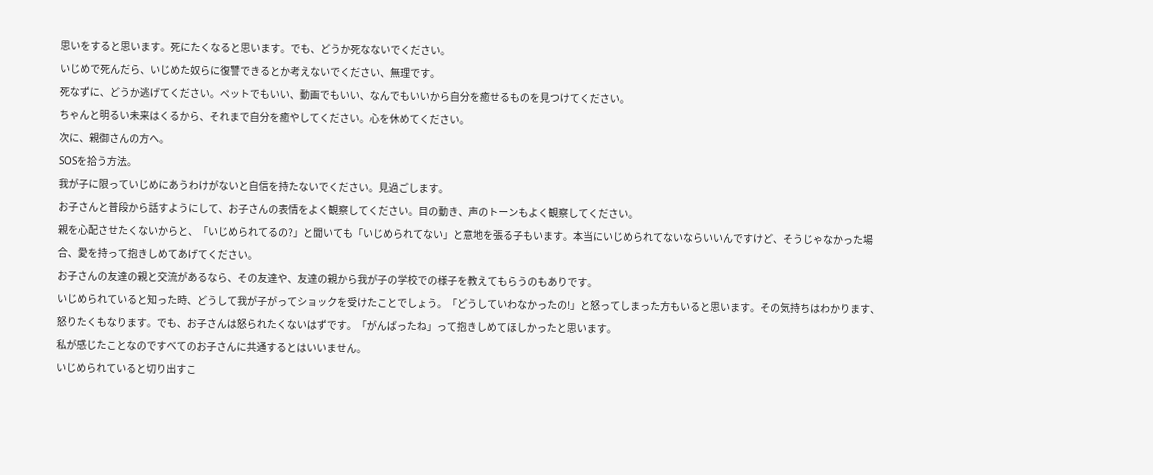思いをすると思います。死にたくなると思います。でも、どうか死なないでください。
いじめで死んだら、いじめた奴らに復讐できるとか考えないでください、無理です。
死なずに、どうか逃げてください。ペットでもいい、動画でもいい、なんでもいいから自分を癒せるものを見つけてください。
ちゃんと明るい未来はくるから、それまで自分を癒やしてください。心を休めてください。
次に、親御さんの方へ。
SOSを拾う方法。
我が子に限っていじめにあうわけがないと自信を持たないでください。見過ごします。
お子さんと普段から話すようにして、お子さんの表情をよく観察してください。目の動き、声のトーンもよく観察してください。
親を心配させたくないからと、「いじめられてるの?」と聞いても「いじめられてない」と意地を張る子もいます。本当にいじめられてないならいいんですけど、そうじゃなかった場合、愛を持って抱きしめてあげてください。
お子さんの友達の親と交流があるなら、その友達や、友達の親から我が子の学校での様子を教えてもらうのもありです。
いじめられていると知った時、どうして我が子がってショックを受けたことでしょう。「どうしていわなかったの!」と怒ってしまった方もいると思います。その気持ちはわかります、怒りたくもなります。でも、お子さんは怒られたくないはずです。「がんばったね」って抱きしめてほしかったと思います。
私が感じたことなのですべてのお子さんに共通するとはいいません。
いじめられていると切り出すこ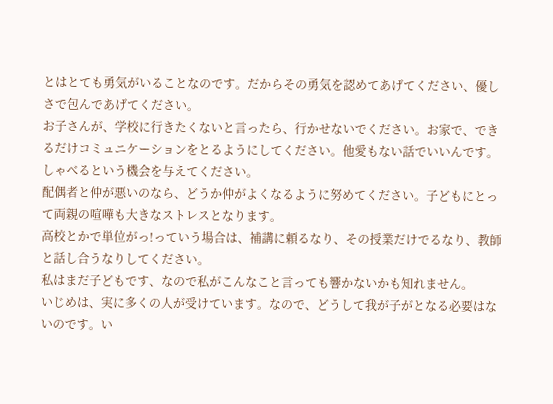とはとても勇気がいることなのです。だからその勇気を認めてあげてください、優しさで包んであげてください。
お子さんが、学校に行きたくないと言ったら、行かせないでください。お家で、できるだけコミュニケーションをとるようにしてください。他愛もない話でいいんです。しゃべるという機会を与えてください。
配偶者と仲が悪いのなら、どうか仲がよくなるように努めてください。子どもにとって両親の喧嘩も大きなストレスとなります。
高校とかで単位がっ!っていう場合は、補講に頼るなり、その授業だけでるなり、教師と話し合うなりしてください。
私はまだ子どもです、なので私がこんなこと言っても響かないかも知れません。
いじめは、実に多くの人が受けています。なので、どうして我が子がとなる必要はないのです。い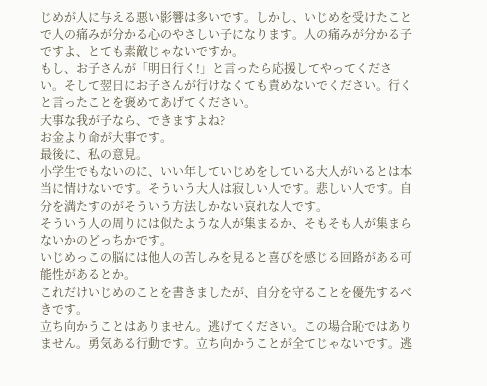じめが人に与える悪い影響は多いです。しかし、いじめを受けたことで人の痛みが分かる心のやさしい子になります。人の痛みが分かる子ですよ、とても素敵じゃないですか。
もし、お子さんが「明日行く!」と言ったら応援してやってください。そして翌日にお子さんが行けなくても責めないでください。行くと言ったことを褒めてあげてください。
大事な我が子なら、できますよね?
お金より命が大事です。
最後に、私の意見。
小学生でもないのに、いい年していじめをしている大人がいるとは本当に情けないです。そういう大人は寂しい人です。悲しい人です。自分を満たすのがそういう方法しかない哀れな人です。
そういう人の周りには似たような人が集まるか、そもそも人が集まらないかのどっちかです。
いじめっこの脳には他人の苦しみを見ると喜びを感じる回路がある可能性があるとか。
これだけいじめのことを書きましたが、自分を守ることを優先するべきです。
立ち向かうことはありません。逃げてください。この場合恥ではありません。勇気ある行動です。立ち向かうことが全てじゃないです。逃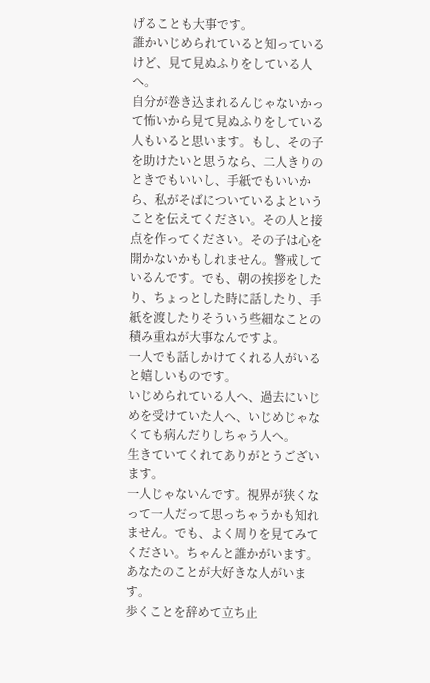げることも大事です。
誰かいじめられていると知っているけど、見て見ぬふりをしている人へ。
自分が巻き込まれるんじゃないかって怖いから見て見ぬふりをしている人もいると思います。もし、その子を助けたいと思うなら、二人きりのときでもいいし、手紙でもいいから、私がそばについているよということを伝えてください。その人と接点を作ってください。その子は心を開かないかもしれません。警戒しているんです。でも、朝の挨拶をしたり、ちょっとした時に話したり、手紙を渡したりそういう些細なことの積み重ねが大事なんですよ。
一人でも話しかけてくれる人がいると嬉しいものです。
いじめられている人へ、過去にいじめを受けていた人へ、いじめじゃなくても病んだりしちゃう人へ。
生きていてくれてありがとうございます。
一人じゃないんです。視界が狭くなって一人だって思っちゃうかも知れません。でも、よく周りを見てみてください。ちゃんと誰かがいます。あなたのことが大好きな人がいます。
歩くことを辞めて立ち止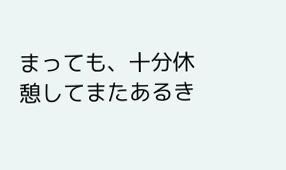まっても、十分休憩してまたあるき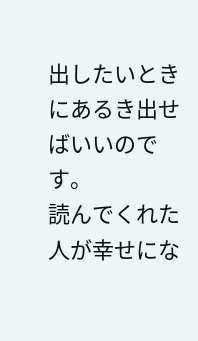出したいときにあるき出せばいいのです。
読んでくれた人が幸せにな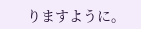りますように。